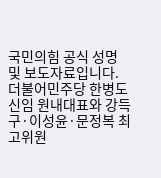국민의힘 공식 성명 및 보도자료입니다.
더불어민주당 한병도 신임 원내대표와 강득구·이성윤·문정복 최고위원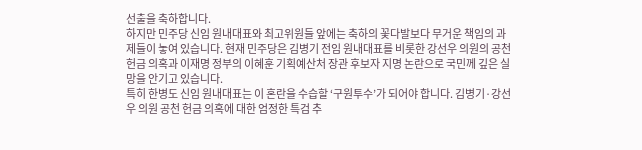선출을 축하합니다.
하지만 민주당 신임 원내대표와 최고위원들 앞에는 축하의 꽃다발보다 무거운 책임의 과제들이 놓여 있습니다. 현재 민주당은 김병기 전임 원내대표를 비롯한 강선우 의원의 공천 헌금 의혹과 이재명 정부의 이혜훈 기획예산처 장관 후보자 지명 논란으로 국민께 깊은 실망을 안기고 있습니다.
특히 한병도 신임 원내대표는 이 혼란을 수습할 ‘구원투수’가 되어야 합니다. 김병기·강선우 의원 공천 헌금 의혹에 대한 엄정한 특검 추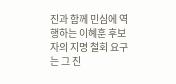진과 함께 민심에 역행하는 이혜훈 후보자의 지명 철회 요구는 그 진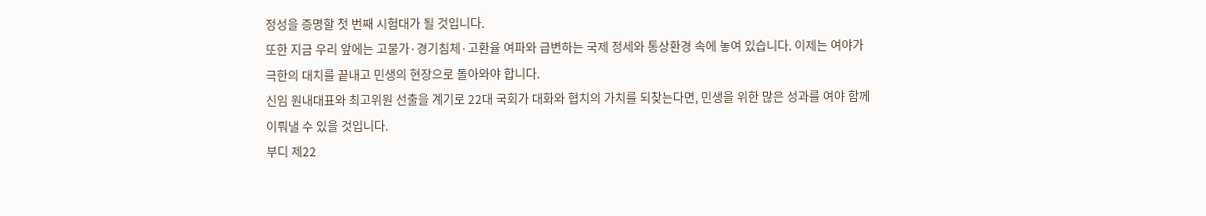정성을 증명할 첫 번째 시험대가 될 것입니다.
또한 지금 우리 앞에는 고물가·경기침체·고환율 여파와 급변하는 국제 정세와 통상환경 속에 놓여 있습니다. 이제는 여야가 극한의 대치를 끝내고 민생의 현장으로 돌아와야 합니다.
신임 원내대표와 최고위원 선출을 계기로 22대 국회가 대화와 협치의 가치를 되찾는다면, 민생을 위한 많은 성과를 여야 함께 이뤄낼 수 있을 것입니다.
부디 제22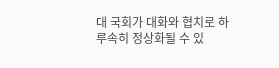대 국회가 대화와 협치로 하루속히 정상화될 수 있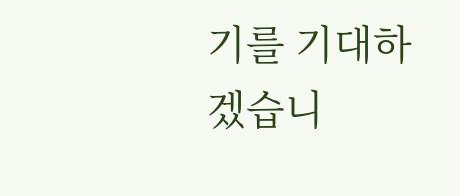기를 기대하겠습니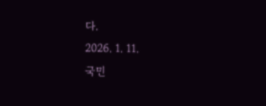다.
2026. 1. 11.
국민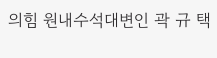의힘 원내수석대변인 곽 규 택